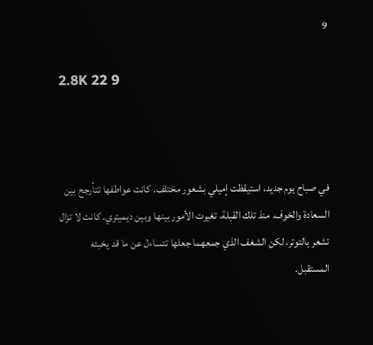9

2.8K 22 9



في صباح يوم جديد، استيقظت إميلي بشعور مختلف. كانت عواطفها تتأرجح بين السعادة والخوف. منذ تلك القبلة، تغيرت الأمور بينها وبين ديميتري. كانت لا تزال تشعر بالتوتر، لكن الشغف الذي جمعهما جعلها تتساءل عن ما قد يخبئه المستقبل.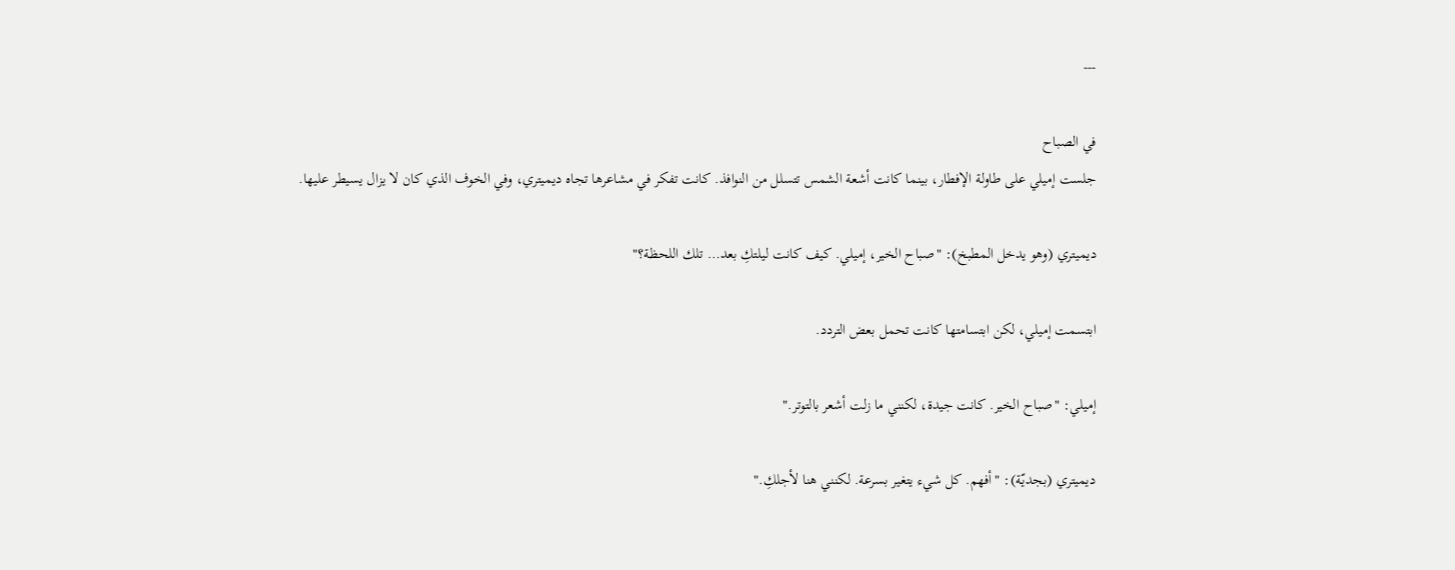---

في الصباح
جلست إميلي على طاولة الإفطار، بينما كانت أشعة الشمس تتسلل من النوافذ. كانت تفكر في مشاعرها تجاه ديميتري، وفي الخوف الذي كان لا يزال يسيطر عليها.

ديميتري (وهو يدخل المطبخ): "صباح الخير، إميلي. كيف كانت ليلتكِ بعد… تلك اللحظة؟"

ابتسمت إميلي، لكن ابتسامتها كانت تحمل بعض التردد.

إميلي: "صباح الخير. كانت جيدة، لكنني ما زلت أشعر بالتوتر."

ديميتري (بجديّة): "أفهم. كل شيء يتغير بسرعة. لكنني هنا لأجلكِ."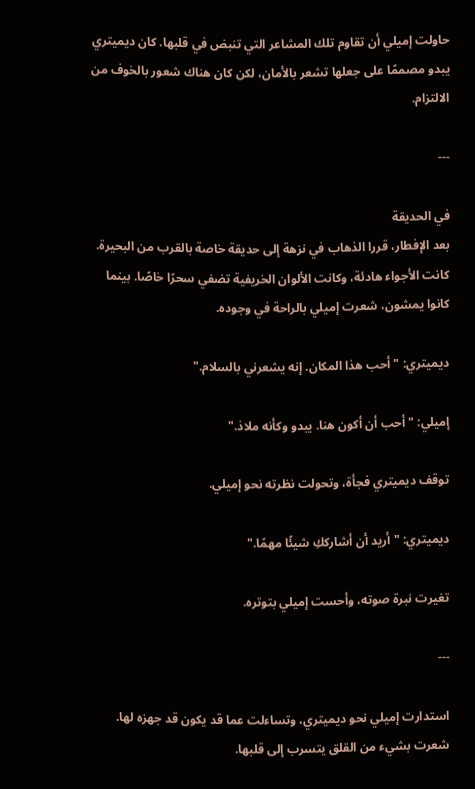حاولت إميلي أن تقاوم تلك المشاعر التي تنبض في قلبها. كان ديميتري يبدو مصممًا على جعلها تشعر بالأمان، لكن كان هناك شعور بالخوف من الالتزام.

---

في الحديقة
بعد الإفطار، قررا الذهاب في نزهة إلى حديقة خاصة بالقرب من البحيرة. كانت الأجواء هادئة، وكانت الألوان الخريفية تضفي سحرًا خاصًا. بينما كانوا يمشون، شعرت إميلي بالراحة في وجوده.

ديميتري: "أحب هذا المكان. إنه يشعرني بالسلام."

إميلي: "أحب أن أكون هنا. يبدو وكأنه ملاذ."

توقف ديميتري فجأة، وتحولت نظرته نحو إميلي.

ديميتري: "أريد أن أشارككِ شيئًا مهمًا."

تغيرت نبرة صوته، وأحست إميلي بتوتره.

---

استدارت إميلي نحو ديميتري، وتساءلت عما قد يكون قد جهزه لها. شعرت بشيء من القلق يتسرب إلى قلبها.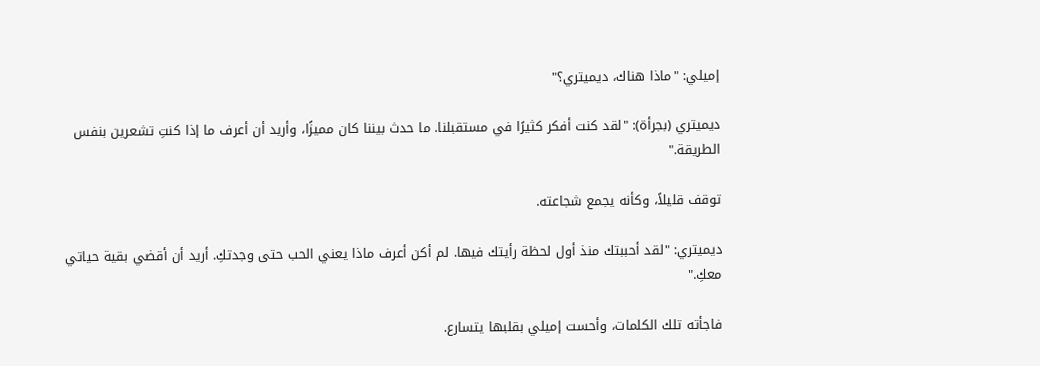إميلي: "ماذا هناك، ديميتري؟"

ديميتري (بجرأة): "لقد كنت أفكر كثيرًا في مستقبلنا. ما حدث بيننا كان مميزًا، وأريد أن أعرف ما إذا كنتِ تشعرين بنفس الطريقة."

توقف قليلاً، وكأنه يجمع شجاعته.

ديميتري: "لقد أحببتك منذ أول لحظة رأيتك فيها. لم أكن أعرف ماذا يعني الحب حتى وجدتكِ. أريد أن أقضي بقية حياتي معكِ."

فاجأته تلك الكلمات، وأحست إميلي بقلبها يتسارع.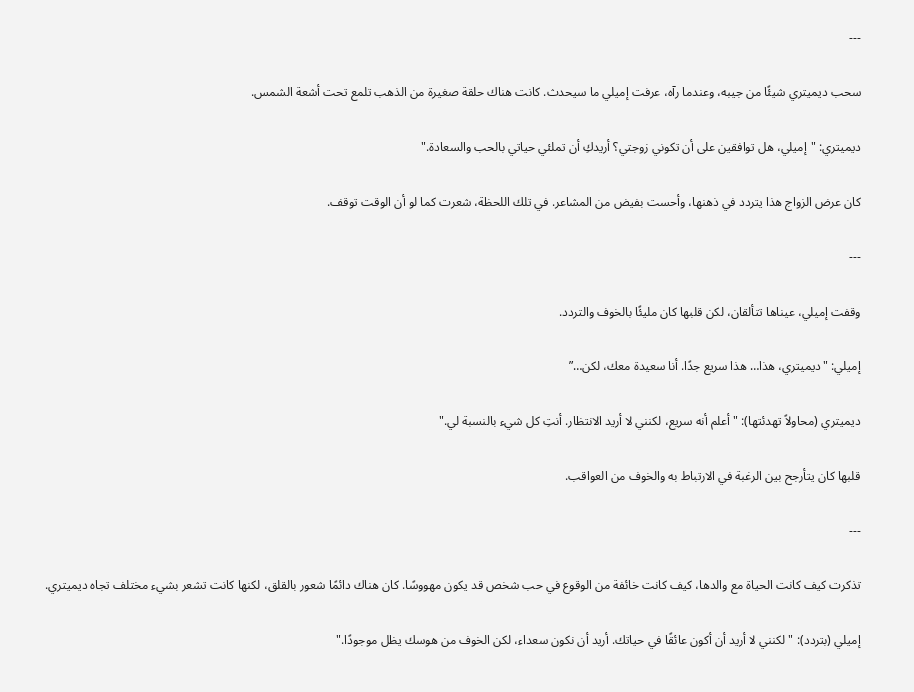---

سحب ديميتري شيئًا من جيبه، وعندما رآه، عرفت إميلي ما سيحدث. كانت هناك حلقة صغيرة من الذهب تلمع تحت أشعة الشمس.

ديميتري: "إميلي، هل توافقين على أن تكوني زوجتي؟ أريدكِ أن تملئي حياتي بالحب والسعادة."

كان عرض الزواج هذا يتردد في ذهنها، وأحست بفيض من المشاعر. في تلك اللحظة، شعرت كما لو أن الوقت توقف.

---

وقفت إميلي، عيناها تتألقان، لكن قلبها كان مليئًا بالخوف والتردد.

إميلي: "ديميتري، هذا… هذا سريع جدًا. أنا سعيدة معك، لكن…”

ديميتري (محاولاً تهدئتها): "أعلم أنه سريع، لكنني لا أريد الانتظار. أنتِ كل شيء بالنسبة لي."

قلبها كان يتأرجح بين الرغبة في الارتباط به والخوف من العواقب.

---

تذكرت كيف كانت الحياة مع والدها، كيف كانت خائفة من الوقوع في حب شخص قد يكون مهووسًا. كان هناك دائمًا شعور بالقلق، لكنها كانت تشعر بشيء مختلف تجاه ديميتري.

إميلي (بتردد): "لكنني لا أريد أن أكون عائقًا في حياتك. أريد أن نكون سعداء، لكن الخوف من هوسك يظل موجودًا."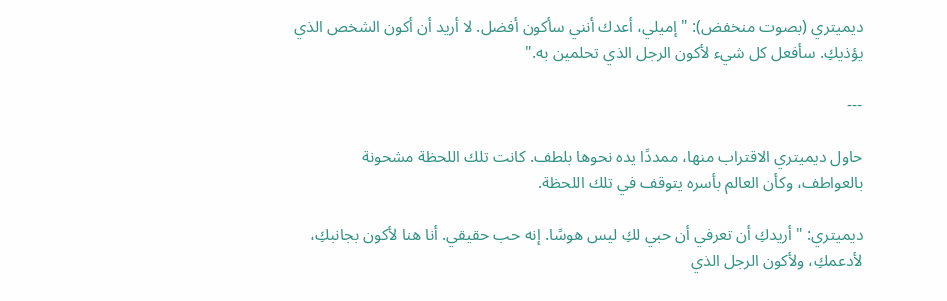ديميتري (بصوت منخفض): "إميلي، أعدك أنني سأكون أفضل. لا أريد أن أكون الشخص الذي يؤذيكِ. سأفعل كل شيء لأكون الرجل الذي تحلمين به."

---

حاول ديميتري الاقتراب منها، ممددًا يده نحوها بلطف. كانت تلك اللحظة مشحونة بالعواطف، وكأن العالم بأسره يتوقف في تلك اللحظة.

ديميتري: "أريدكِ أن تعرفي أن حبي لكِ ليس هوسًا. إنه حب حقيقي. أنا هنا لأكون بجانبكِ، لأدعمكِ، ولأكون الرجل الذي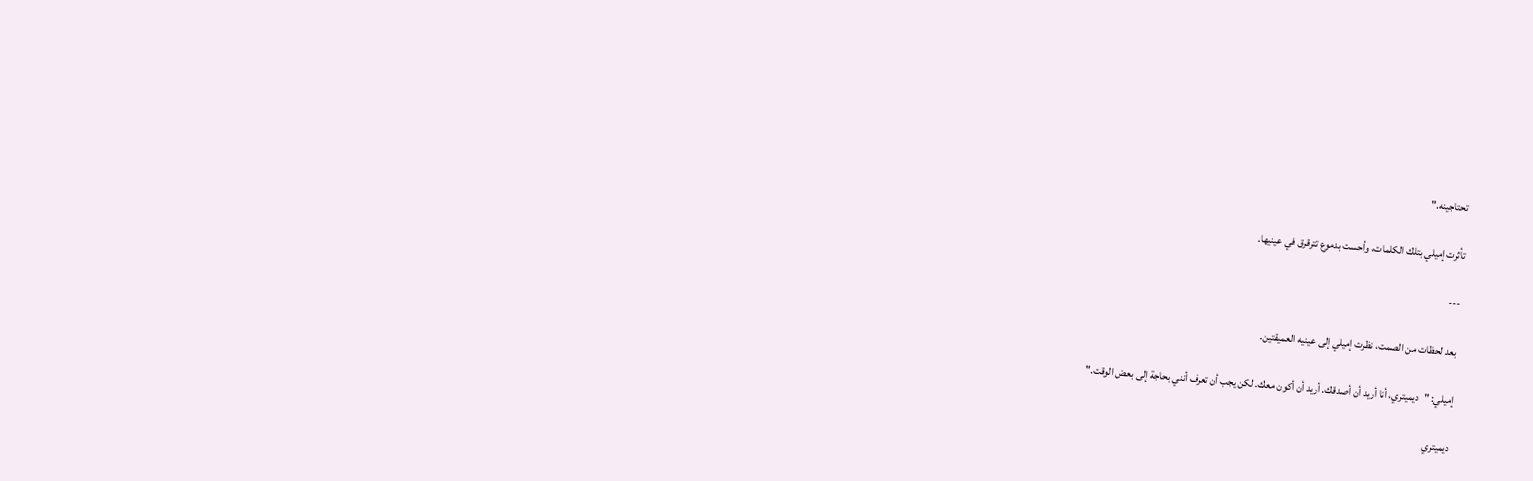تحتاجينه."

تأثرت إميلي بتلك الكلمات، وأحست بدموع تترقرق في عينيها.

---

بعد لحظات من الصمت، نظرت إميلي إلى عينيه العميقتين.

إميلي: "ديميتري، أنا أريد أن أصدقك. أريد أن أكون معك. لكن يجب أن تعرف أنني بحاجة إلى بعض الوقت."

ديميتري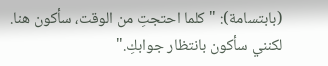(بابتسامة): "كلما احتجتِ من الوقت، سأكون هنا. لكنني سأكون بانتظار جوابكِ."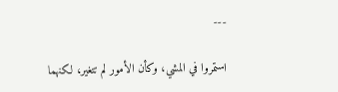---

استمروا في المشي، وكأن الأمور لم تتغير، لكنهما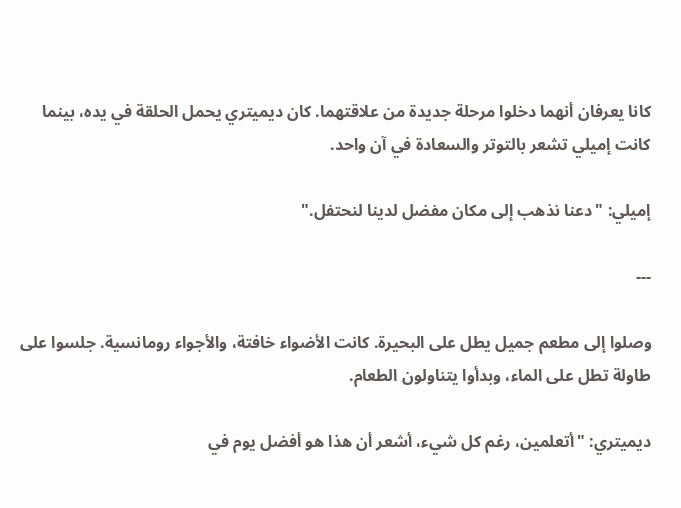كانا يعرفان أنهما دخلوا مرحلة جديدة من علاقتهما. كان ديميتري يحمل الحلقة في يده، بينما كانت إميلي تشعر بالتوتر والسعادة في آن واحد.

إميلي: "دعنا نذهب إلى مكان مفضل لدينا لنحتفل."

---

وصلوا إلى مطعم جميل يطل على البحيرة. كانت الأضواء خافتة، والأجواء رومانسية. جلسوا على طاولة تطل على الماء، وبدأوا يتناولون الطعام.

ديميتري: "أتعلمين، رغم كل شيء، أشعر أن هذا هو أفضل يوم في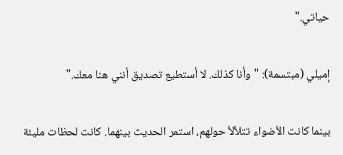حياتي."

إميلي (مبتسمة): "وأنا كذلك. لا أستطيع تصديق أنني هنا معك."

بينما كانت الأضواء تتلألأ حولهم، استمر الحديث بينهما. كانت لحظات مليئة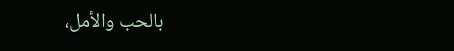بالحب والأمل،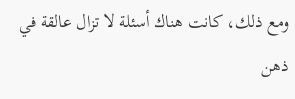ومع ذلك، كانت هناك أسئلة لا تزال عالقة في ذهن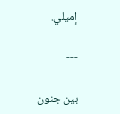إميلي.

---

بين جنون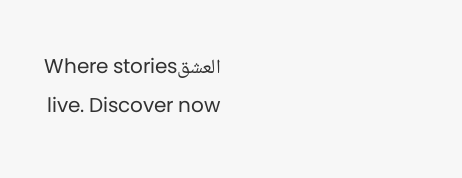العشقWhere stories live. Discover now